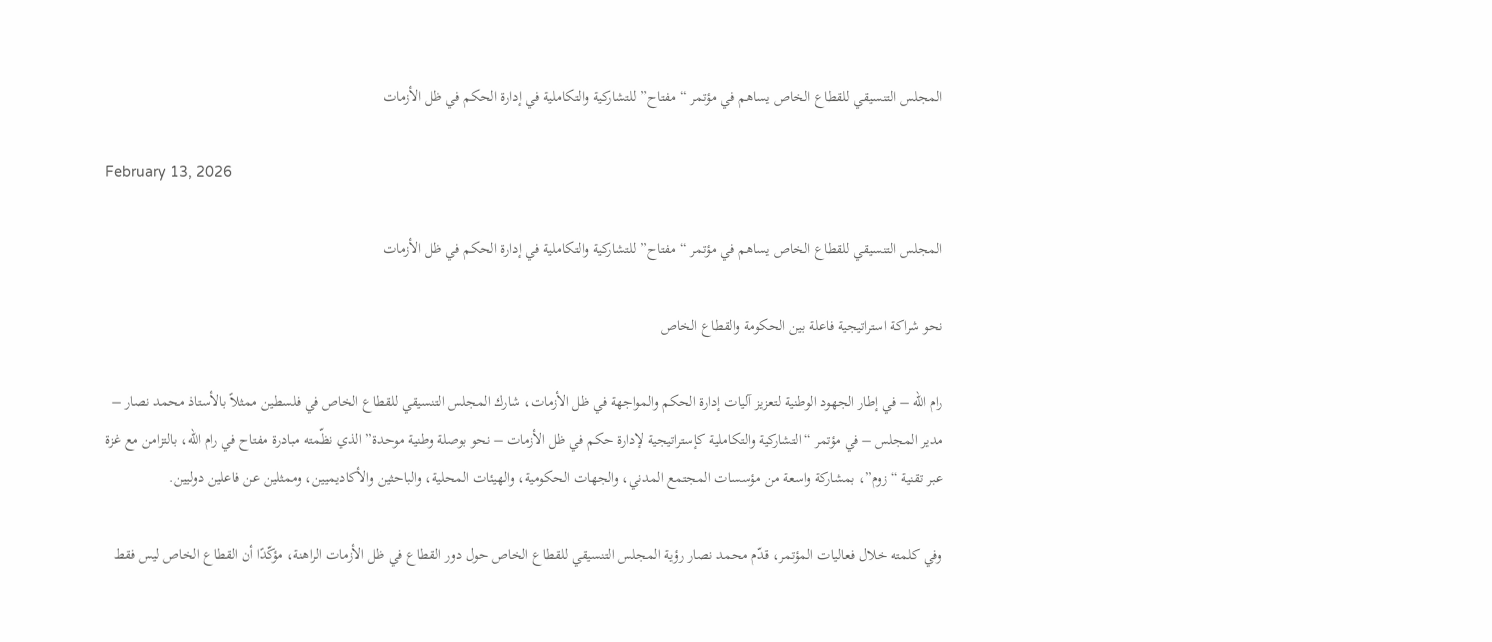المجلس التنسيقي للقطاع الخاص يساهم في مؤتمر “مفتاح” للتشاركية والتكاملية في إدارة الحكم في ظل الأزمات

February 13, 2026

المجلس التنسيقي للقطاع الخاص يساهم في مؤتمر “مفتاح” للتشاركية والتكاملية في إدارة الحكم في ظل الأزمات

نحو شراكة استراتيجية فاعلة بين الحكومة والقطاع الخاص

رام الله – في إطار الجهود الوطنية لتعزيز آليات إدارة الحكم والمواجهة في ظل الأزمات، شارك المجلس التنسيقي للقطاع الخاص في فلسطين ممثلاً بالأستاذ محمد نصار – مدير المجلس – في مؤتمر “التشاركية والتكاملية كإستراتيجية لإدارة حكم في ظل الأزمات – نحو بوصلة وطنية موحدة” الذي نظّمته مبادرة مفتاح في رام الله، بالتزامن مع غزة عبر تقنية “زوم”، بمشاركة واسعة من مؤسسات المجتمع المدني، والجهات الحكومية، والهيئات المحلية، والباحثين والأكاديميين، وممثلين عن فاعلين دوليين.

وفي كلمته خلال فعاليات المؤتمر، قدّم محمد نصار رؤية المجلس التنسيقي للقطاع الخاص حول دور القطاع في ظل الأزمات الراهنة، مؤكّدًا أن القطاع الخاص ليس فقط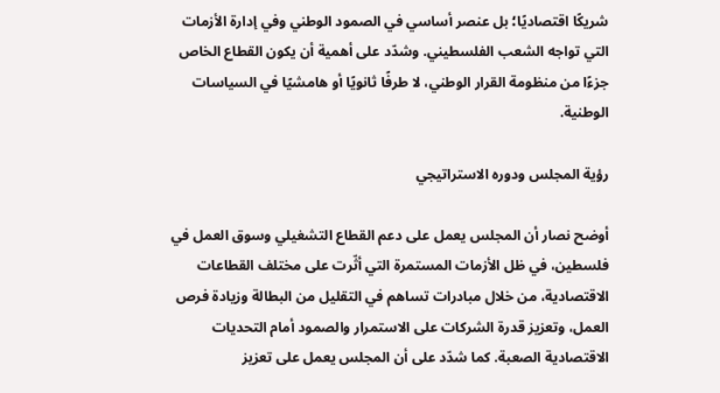شريكًا اقتصاديًا؛ بل عنصر أساسي في الصمود الوطني وفي إدارة الأزمات التي تواجه الشعب الفلسطيني. وشدّد على أهمية أن يكون القطاع الخاص جزءًا من منظومة القرار الوطني، لا طرفًا ثانويًا أو هامشيًا في السياسات الوطنية.

رؤية المجلس ودوره الاستراتيجي

أوضح نصار أن المجلس يعمل على دعم القطاع التشغيلي وسوق العمل في فلسطين، في ظل الأزمات المستمرة التي أثّرت على مختلف القطاعات الاقتصادية، من خلال مبادرات تساهم في التقليل من البطالة وزيادة فرص العمل، وتعزيز قدرة الشركات على الاستمرار والصمود أمام التحديات الاقتصادية الصعبة. كما شدّد على أن المجلس يعمل على تعزيز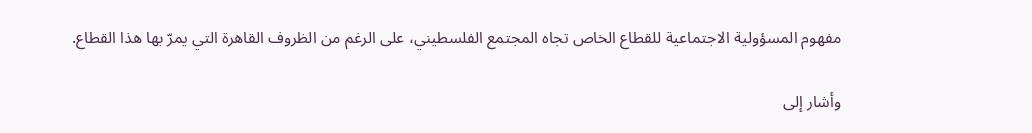مفهوم المسؤولية الاجتماعية للقطاع الخاص تجاه المجتمع الفلسطيني، على الرغم من الظروف القاهرة التي يمرّ بها هذا القطاع.

وأشار إلى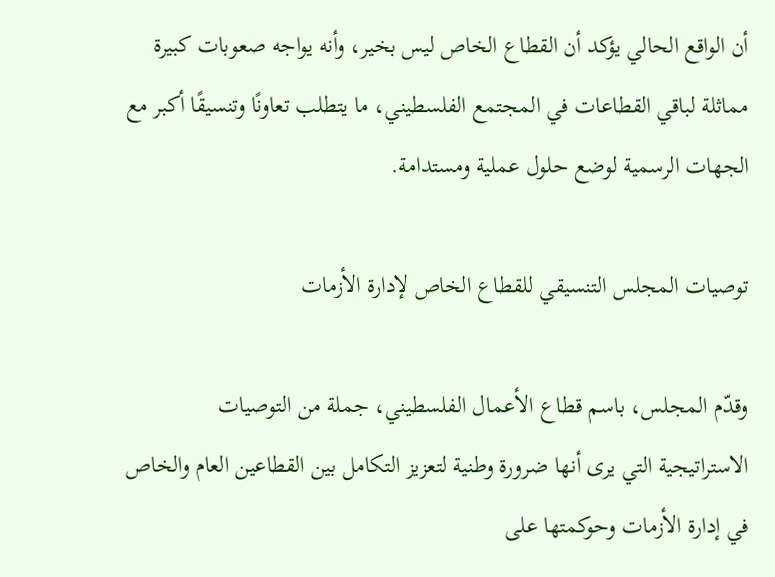أن الواقع الحالي يؤكد أن القطاع الخاص ليس بخير، وأنه يواجه صعوبات كبيرة مماثلة لباقي القطاعات في المجتمع الفلسطيني، ما يتطلب تعاونًا وتنسيقًا أكبر مع الجهات الرسمية لوضع حلول عملية ومستدامة.

توصيات المجلس التنسيقي للقطاع الخاص لإدارة الأزمات

وقدّم المجلس، باسم قطاع الأعمال الفلسطيني، جملة من التوصيات الاستراتيجية التي يرى أنها ضرورة وطنية لتعزيز التكامل بين القطاعين العام والخاص في إدارة الأزمات وحوكمتها على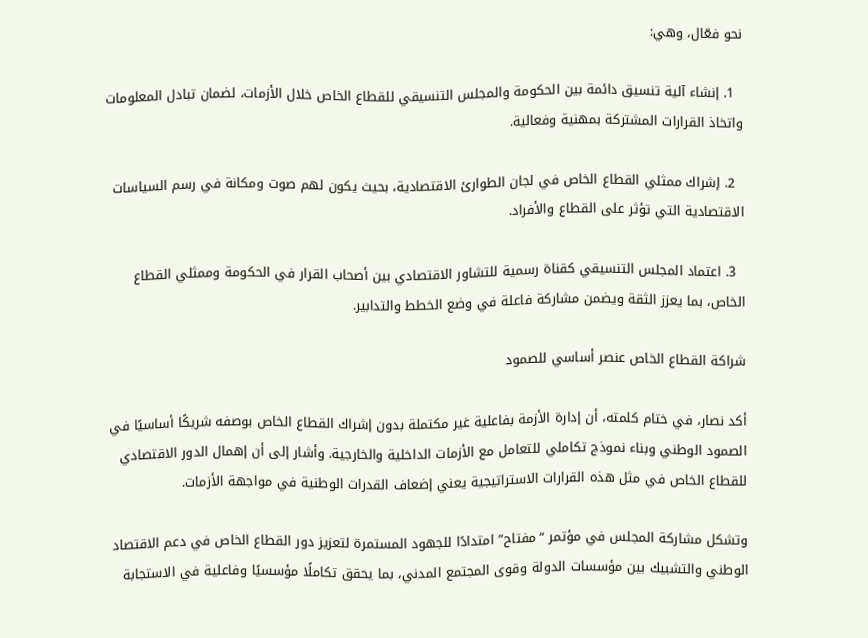نحو فعّال، وهي:

  1. إنشاء آلية تنسيق دائمة بين الحكومة والمجلس التنسيقي للقطاع الخاص خلال الأزمات، لضمان تبادل المعلومات واتخاذ القرارات المشتركة بمهنية وفعالية.

  2. إشراك ممثلي القطاع الخاص في لجان الطوارئ الاقتصادية، بحيث يكون لهم صوت ومكانة في رسم السياسات الاقتصادية التي تؤثر على القطاع والأفراد.

  3. اعتماد المجلس التنسيقي كقناة رسمية للتشاور الاقتصادي بين أصحاب القرار في الحكومة وممثلي القطاع الخاص، بما يعزز الثقة ويضمن مشاركة فاعلة في وضع الخطط والتدابير.

شراكة القطاع الخاص عنصر أساسي للصمود

أكد نصار، في ختام كلمته، أن إدارة الأزمة بفاعلية غير مكتملة بدون إشراك القطاع الخاص بوصفه شريكًا أساسيًا في الصمود الوطني وبناء نموذج تكاملي للتعامل مع الأزمات الداخلية والخارجية. وأشار إلى أن إهمال الدور الاقتصادي للقطاع الخاص في مثل هذه القرارات الاستراتيجية يعني إضعاف القدرات الوطنية في مواجهة الأزمات.

وتشكل مشاركة المجلس في مؤتمر “مفتاح” امتدادًا للجهود المستمرة لتعزيز دور القطاع الخاص في دعم الاقتصاد الوطني والتشبيك بين مؤسسات الدولة وقوى المجتمع المدني، بما يحقق تكاملًا مؤسسيًا وفاعلية في الاستجابة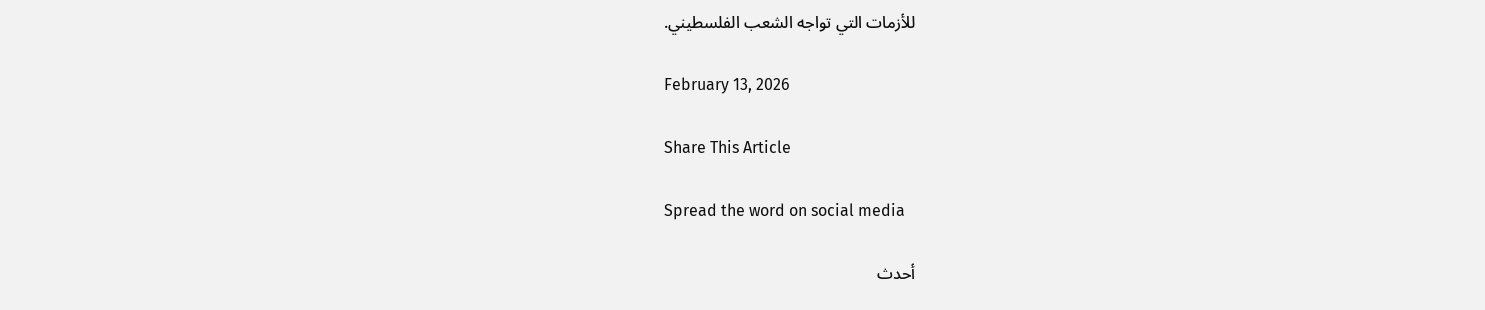للأزمات التي تواجه الشعب الفلسطيني.

February 13, 2026

Share This Article

Spread the word on social media

أحدث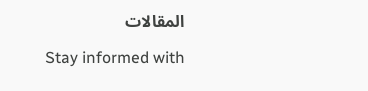المقالات

Stay informed with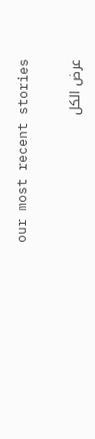our most recent stories

عرض الكل